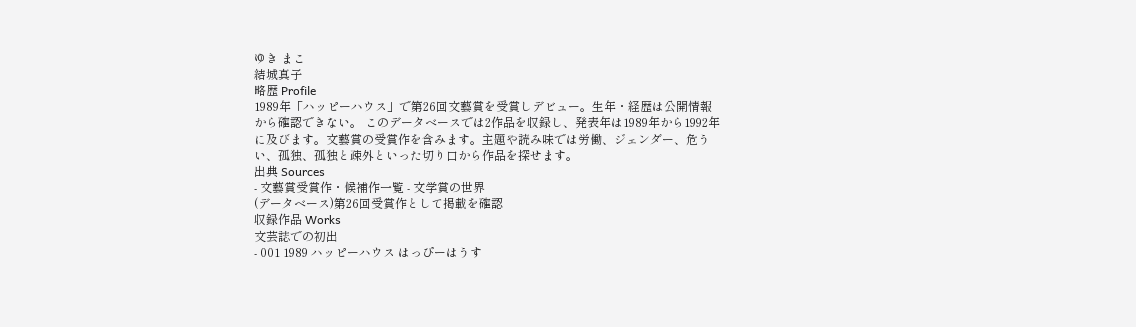ゆき まこ
結城真子
略歴 Profile
1989年「ハッピーハウス」で第26回文藝賞を受賞しデビュー。生年・経歴は公開情報から確認できない。 このデータベースでは2作品を収録し、発表年は1989年から1992年に及びます。文藝賞の受賞作を含みます。主題や読み味では労働、ジェンダー、危うい、孤独、孤独と疎外といった切り口から作品を探せます。
出典 Sources
- 文藝賞受賞作・候補作一覧 - 文学賞の世界
(データベース)第26回受賞作として掲載を確認
収録作品 Works
文芸誌での初出
- 001 1989 ハッピーハウス はっぴーはうす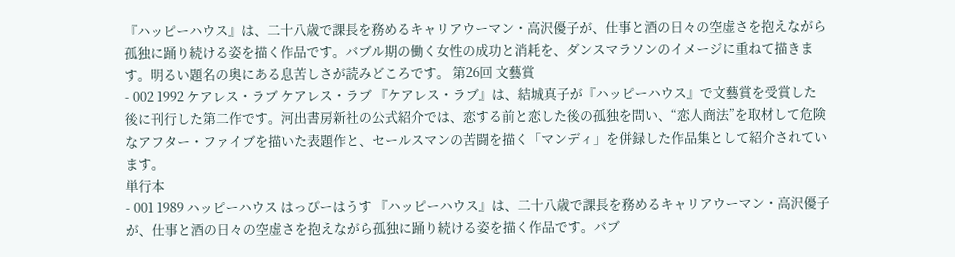『ハッピーハウス』は、二十八歳で課長を務めるキャリアウーマン・高沢優子が、仕事と酒の日々の空虚さを抱えながら孤独に踊り続ける姿を描く作品です。バブル期の働く女性の成功と消耗を、ダンスマラソンのイメージに重ねて描きます。明るい題名の奥にある息苦しさが読みどころです。 第26回 文藝賞
- 002 1992 ケアレス・ラブ ケアレス・ラブ 『ケアレス・ラブ』は、結城真子が『ハッピーハウス』で文藝賞を受賞した後に刊行した第二作です。河出書房新社の公式紹介では、恋する前と恋した後の孤独を問い、“恋人商法”を取材して危険なアフター・ファイブを描いた表題作と、セールスマンの苦闘を描く「マンディ」を併録した作品集として紹介されています。
単行本
- 001 1989 ハッピーハウス はっぴーはうす 『ハッピーハウス』は、二十八歳で課長を務めるキャリアウーマン・高沢優子が、仕事と酒の日々の空虚さを抱えながら孤独に踊り続ける姿を描く作品です。バブ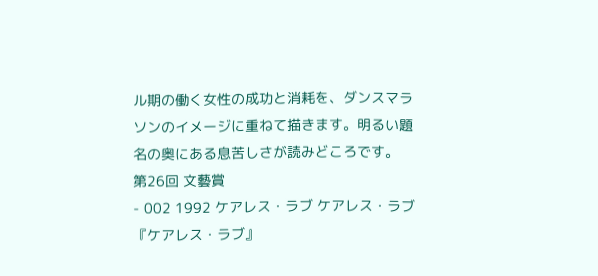ル期の働く女性の成功と消耗を、ダンスマラソンのイメージに重ねて描きます。明るい題名の奥にある息苦しさが読みどころです。 第26回 文藝賞
- 002 1992 ケアレス・ラブ ケアレス・ラブ 『ケアレス・ラブ』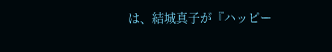は、結城真子が『ハッピー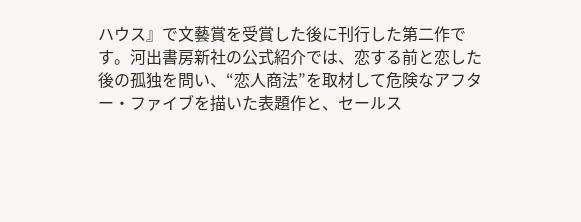ハウス』で文藝賞を受賞した後に刊行した第二作です。河出書房新社の公式紹介では、恋する前と恋した後の孤独を問い、“恋人商法”を取材して危険なアフター・ファイブを描いた表題作と、セールス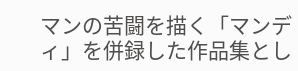マンの苦闘を描く「マンディ」を併録した作品集とし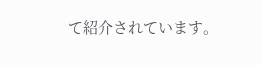て紹介されています。